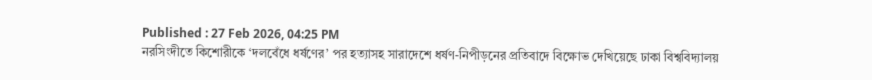Published : 27 Feb 2026, 04:25 PM
নরসিংদীতে কিশোরীকে ‘দলবেঁধে ধর্ষণের’ পর হত্যাসহ সারাদেশে ধর্ষণ-নিপীড়নের প্রতিবাদে বিক্ষোভ দেখিয়েছে ঢাকা বিশ্ববিদ্যালয়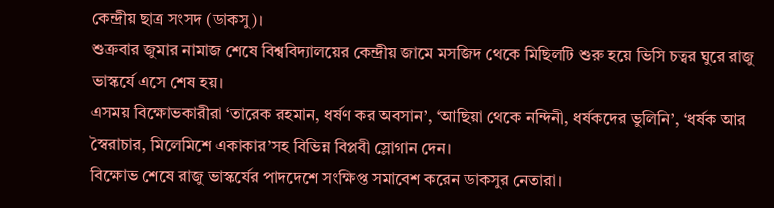কেন্দ্রীয় ছাত্র সংসদ (ডাকসু)।
শুক্রবার জুমার নামাজ শেষে বিশ্ববিদ্যালয়ের কেন্দ্রীয় জামে মসজিদ থেকে মিছিলটি শুরু হয়ে ভিসি চত্বর ঘুরে রাজু ভাস্কর্যে এসে শেষ হয়।
এসময় বিক্ষোভকারীরা ‘তারেক রহমান, ধর্ষণ কর অবসান’, ‘আছিয়া থেকে নন্দিনী, ধর্ষকদের ভুলিনি’, ‘ধর্ষক আর স্বৈরাচার, মিলেমিশে একাকার’সহ বিভিন্ন বিপ্লবী স্লোগান দেন।
বিক্ষোভ শেষে রাজু ভাস্কর্যের পাদদেশে সংক্ষিপ্ত সমাবেশ করেন ডাকসুর নেতারা।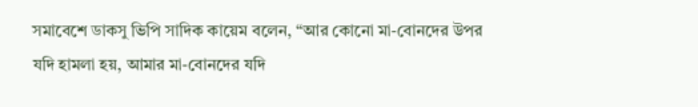সমাবেশে ডাকসু ভিপি সাদিক কায়েম বলেন, “আর কোনো মা-বোনদের উপর যদি হামলা হয়, আমার মা-বোনদের যদি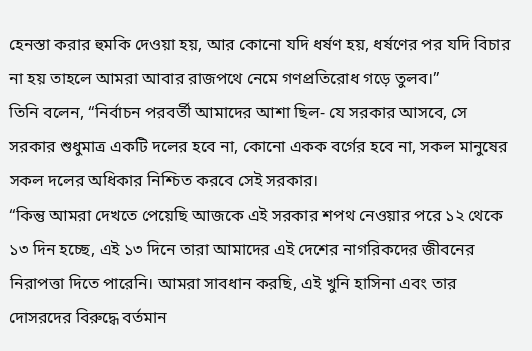হেনস্তা করার হুমকি দেওয়া হয়, আর কোনো যদি ধর্ষণ হয়, ধর্ষণের পর যদি বিচার না হয় তাহলে আমরা আবার রাজপথে নেমে গণপ্রতিরোধ গড়ে তুলব।”
তিনি বলেন, “নির্বাচন পরবর্তী আমাদের আশা ছিল- যে সরকার আসবে, সে সরকার শুধুমাত্র একটি দলের হবে না, কোনো একক বর্গের হবে না, সকল মানুষের সকল দলের অধিকার নিশ্চিত করবে সেই সরকার।
“কিন্তু আমরা দেখতে পেয়েছি আজকে এই সরকার শপথ নেওয়ার পরে ১২ থেকে ১৩ দিন হচ্ছে, এই ১৩ দিনে তারা আমাদের এই দেশের নাগরিকদের জীবনের নিরাপত্তা দিতে পারেনি। আমরা সাবধান করছি, এই খুনি হাসিনা এবং তার দোসরদের বিরুদ্ধে বর্তমান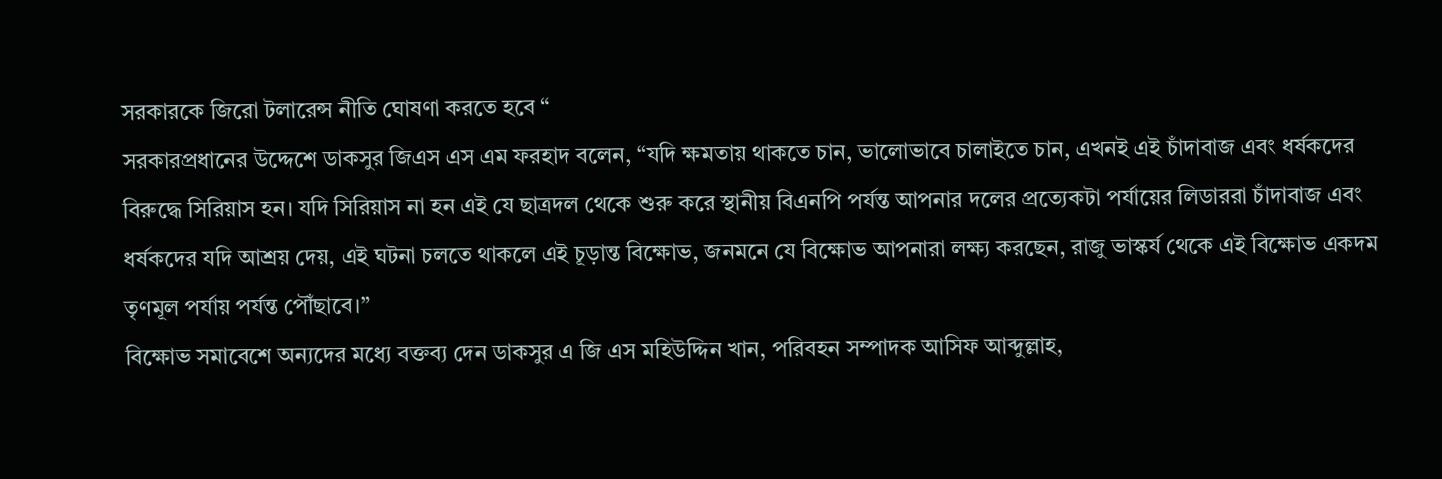সরকারকে জিরো টলারেন্স নীতি ঘোষণা করতে হবে “
সরকারপ্রধানের উদ্দেশে ডাকসুর জিএস এস এম ফরহাদ বলেন, “যদি ক্ষমতায় থাকতে চান, ভালোভাবে চালাইতে চান, এখনই এই চাঁদাবাজ এবং ধর্ষকদের বিরুদ্ধে সিরিয়াস হন। যদি সিরিয়াস না হন এই যে ছাত্রদল থেকে শুরু করে স্থানীয় বিএনপি পর্যন্ত আপনার দলের প্রত্যেকটা পর্যায়ের লিডাররা চাঁদাবাজ এবং ধর্ষকদের যদি আশ্রয় দেয়, এই ঘটনা চলতে থাকলে এই চূড়ান্ত বিক্ষোভ, জনমনে যে বিক্ষোভ আপনারা লক্ষ্য করছেন, রাজু ভাস্কর্য থেকে এই বিক্ষোভ একদম তৃণমূল পর্যায় পর্যন্ত পৌঁছাবে।”
বিক্ষোভ সমাবেশে অন্যদের মধ্যে বক্তব্য দেন ডাকসুর এ জি এস মহিউদ্দিন খান, পরিবহন সম্পাদক আসিফ আব্দুল্লাহ,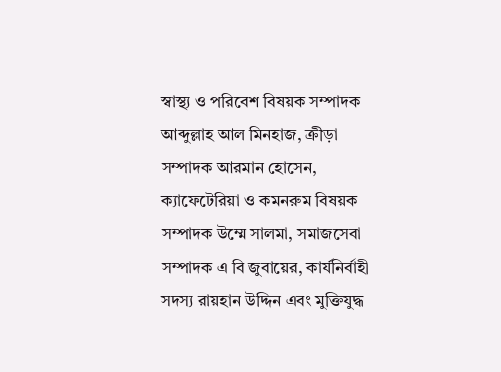স্বাস্থ্য ও পরিবেশ বিষয়ক সম্পাদক আব্দুল্লাহ আল মিনহাজ, ক্রীড়া সম্পাদক আরমান হোসেন, ক্যাফেটেরিয়া ও কমনরুম বিষয়ক সম্পাদক উম্মে সালমা, সমাজসেবা সম্পাদক এ বি জুবায়ের, কার্যনির্বাহী সদস্য রায়হান উদ্দিন এবং মুক্তিযুদ্ধ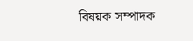বিষয়ক সম্পাদক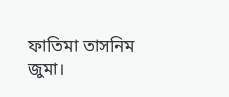ফাতিমা তাসনিম জুমা।